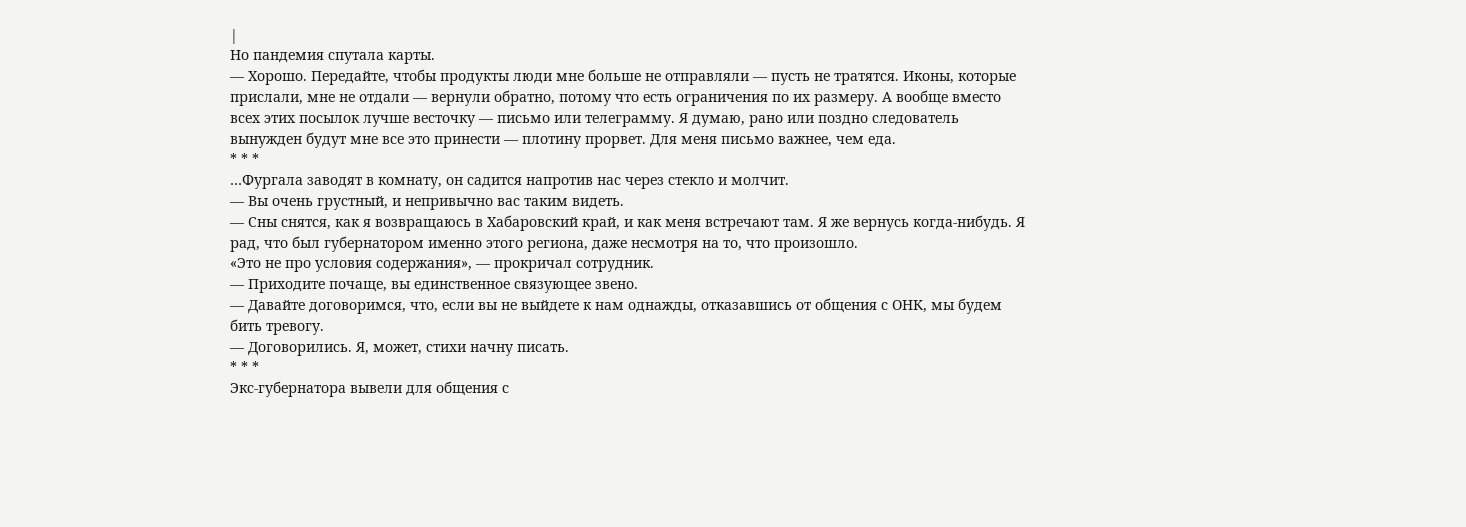|
Но пандемия спутала карты.
— Хорошо. Передайте, чтобы продукты люди мне больше не отправляли — пусть не тратятся. Иконы, которые прислали, мне не отдали — вернули обратно, потому что есть ограничения по их размеру. А вообще вместо всех этих посылок лучше весточку — письмо или телеграмму. Я думаю, рано или поздно следователь вынужден будут мне все это принести — плотину прорвет. Для меня письмо важнее, чем еда.
* * *
…Фургала заводят в комнату, он садится напротив нас через стекло и молчит.
— Вы очень грустный, и непривычно вас таким видеть.
— Сны снятся, как я возвращаюсь в Хабаровский край, и как меня встречают там. Я же вернусь когда-нибудь. Я рад, что был губернатором именно этого региона, даже несмотря на то, что произошло.
«Это не про условия содержания», — прокричал сотрудник.
— Приходите почаще, вы единственное связующее звено.
— Давайте договоримся, что, если вы не выйдете к нам однажды, отказавшись от общения с ОНК, мы будем бить тревогу.
— Договорились. Я, может, стихи начну писать.
* * *
Экс-губернатора вывели для общения с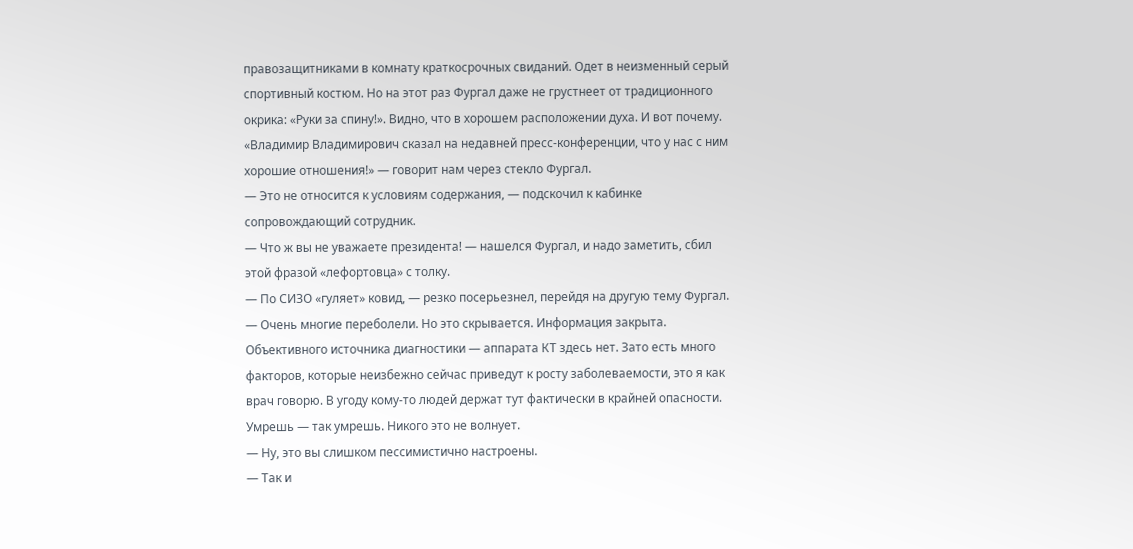правозащитниками в комнату краткосрочных свиданий. Одет в неизменный серый спортивный костюм. Но на этот раз Фургал даже не грустнеет от традиционного окрика: «Руки за спину!». Видно, что в хорошем расположении духа. И вот почему.
«Владимир Владимирович сказал на недавней пресс-конференции, что у нас с ним хорошие отношения!» — говорит нам через стекло Фургал.
— Это не относится к условиям содержания, — подскочил к кабинке сопровождающий сотрудник.
— Что ж вы не уважаете президента! — нашелся Фургал, и надо заметить, сбил этой фразой «лефортовца» с толку.
— По СИЗО «гуляет» ковид, — резко посерьезнел, перейдя на другую тему Фургал. — Очень многие переболели. Но это скрывается. Информация закрыта. Объективного источника диагностики — аппарата КТ здесь нет. Зато есть много факторов, которые неизбежно сейчас приведут к росту заболеваемости, это я как врач говорю. В угоду кому-то людей держат тут фактически в крайней опасности. Умрешь — так умрешь. Никого это не волнует.
— Ну, это вы слишком пессимистично настроены.
— Так и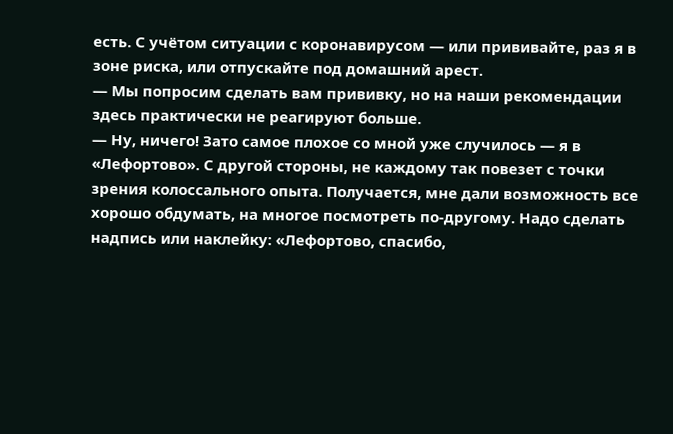есть. С учётом ситуации с коронавирусом — или прививайте, раз я в зоне риска, или отпускайте под домашний арест.
— Мы попросим сделать вам прививку, но на наши рекомендации здесь практически не реагируют больше.
— Ну, ничего! Зато самое плохое со мной уже случилось — я в «Лефортово». С другой стороны, не каждому так повезет с точки зрения колоссального опыта. Получается, мне дали возможность все хорошо обдумать, на многое посмотреть по-другому. Надо сделать надпись или наклейку: «Лефортово, спасибо,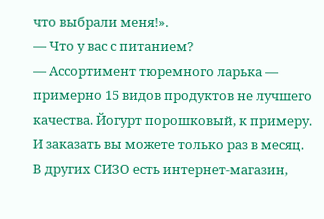что выбрали меня!».
— Что у вас с питанием?
— Ассортимент тюремного ларька — примерно 15 видов продуктов не лучшего качества. Йогурт порошковый, к примеру. И заказать вы можете только раз в месяц. В других СИЗО есть интернет-магазин,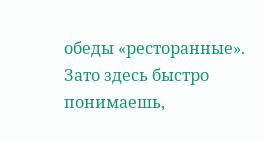обеды «ресторанные». Зато здесь быстро понимаешь,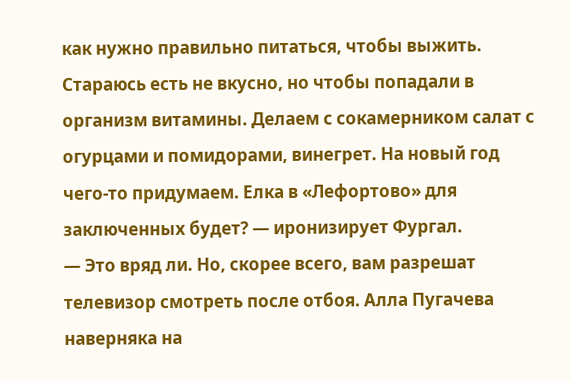как нужно правильно питаться, чтобы выжить. Стараюсь есть не вкусно, но чтобы попадали в организм витамины. Делаем с сокамерником салат с огурцами и помидорами, винегрет. На новый год чего-то придумаем. Елка в «Лефортово» для заключенных будет? — иронизирует Фургал.
— Это вряд ли. Но, скорее всего, вам разрешат телевизор смотреть после отбоя. Алла Пугачева наверняка на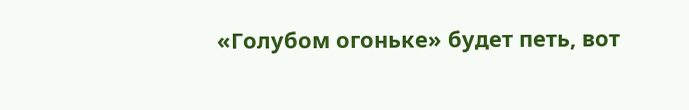«Голубом огоньке» будет петь, вот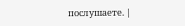послушаете. |